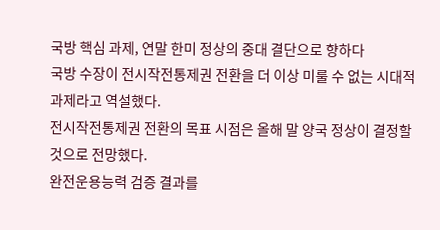국방 핵심 과제, 연말 한미 정상의 중대 결단으로 향하다
국방 수장이 전시작전통제권 전환을 더 이상 미룰 수 없는 시대적 과제라고 역설했다.
전시작전통제권 전환의 목표 시점은 올해 말 양국 정상이 결정할 것으로 전망했다.
완전운용능력 검증 결과를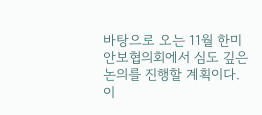바탕으로 오는 11월 한미안보협의회에서 심도 깊은 논의를 진행할 계획이다.
이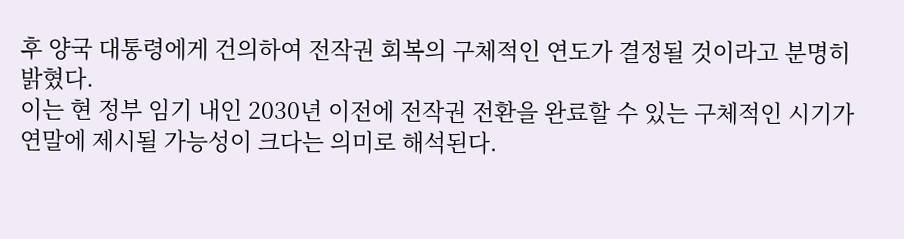후 양국 대통령에게 건의하여 전작권 회복의 구체적인 연도가 결정될 것이라고 분명히 밝혔다.
이는 현 정부 임기 내인 2030년 이전에 전작권 전환을 완료할 수 있는 구체적인 시기가 연말에 제시될 가능성이 크다는 의미로 해석된다.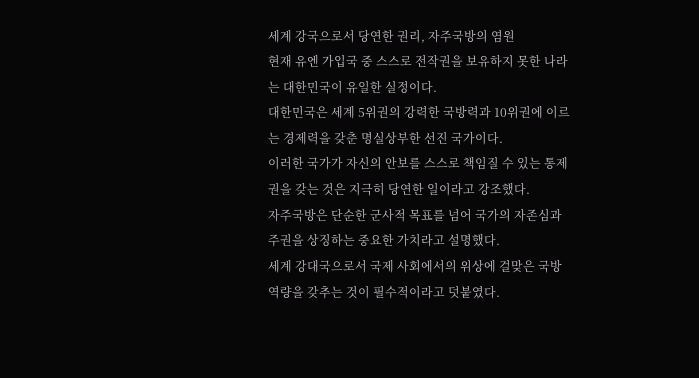세계 강국으로서 당연한 권리, 자주국방의 염원
현재 유엔 가입국 중 스스로 전작권을 보유하지 못한 나라는 대한민국이 유일한 실정이다.
대한민국은 세계 5위권의 강력한 국방력과 10위권에 이르는 경제력을 갖춘 명실상부한 선진 국가이다.
이러한 국가가 자신의 안보를 스스로 책임질 수 있는 통제권을 갖는 것은 지극히 당연한 일이라고 강조했다.
자주국방은 단순한 군사적 목표를 넘어 국가의 자존심과 주권을 상징하는 중요한 가치라고 설명했다.
세계 강대국으로서 국제 사회에서의 위상에 걸맞은 국방 역량을 갖추는 것이 필수적이라고 덧붙였다.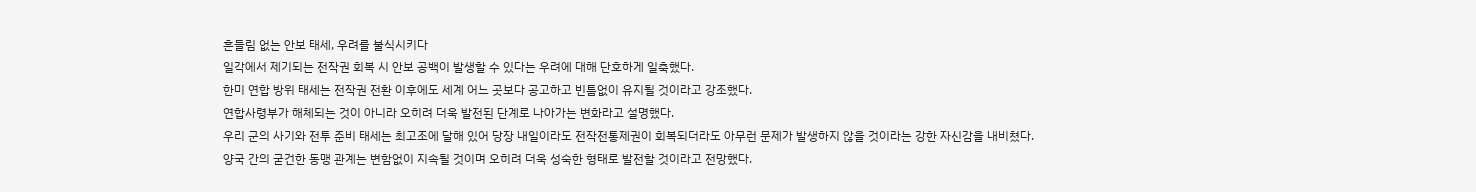흔들림 없는 안보 태세, 우려를 불식시키다
일각에서 제기되는 전작권 회복 시 안보 공백이 발생할 수 있다는 우려에 대해 단호하게 일축했다.
한미 연합 방위 태세는 전작권 전환 이후에도 세계 어느 곳보다 공고하고 빈틈없이 유지될 것이라고 강조했다.
연합사령부가 해체되는 것이 아니라 오히려 더욱 발전된 단계로 나아가는 변화라고 설명했다.
우리 군의 사기와 전투 준비 태세는 최고조에 달해 있어 당장 내일이라도 전작전통제권이 회복되더라도 아무런 문제가 발생하지 않을 것이라는 강한 자신감을 내비쳤다.
양국 간의 굳건한 동맹 관계는 변함없이 지속될 것이며 오히려 더욱 성숙한 형태로 발전할 것이라고 전망했다.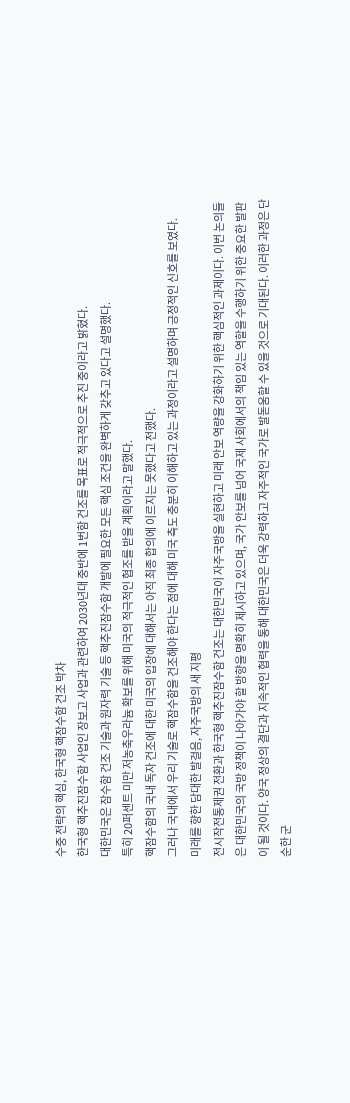수중 전략의 핵심, 한국형 핵잠수함 건조 박차
한국형 핵추진잠수함 사업인 장보고 사업과 관련하여 2030년대 중반에 1번함 건조를 목표로 적극적으로 추진 중이라고 밝혔다.
대한민국은 잠수함 건조 기술과 원자력 기술 등 핵추진잠수함 개발에 필요한 모든 핵심 조건을 완벽하게 갖추고 있다고 설명했다.
특히 20퍼센트 미만 저농축우라늄 확보를 위해 미국의 적극적인 협조를 받을 계획이라고 말했다.
핵잠수함의 국내 독자 건조에 대한 미국의 입장에 대해서는 아직 최종 합의에 이르지는 못했다고 전했다.
그러나 국내에서 우리 기술로 핵잠수함을 건조해야 한다는 점에 대해 미국 측도 충분히 이해하고 있는 과정이라고 설명하며 긍정적인 신호를 보였다.
미래를 향한 담대한 발걸음, 자주국방의 새 지평
전시작전통제권 전환과 한국형 핵추진잠수함 건조는 대한민국이 자주국방을 실현하고 미래 안보 역량을 강화하기 위한 핵심적인 과제이다. 이번 논의들은 대한민국의 국방 정책이 나아가야 할 방향을 명확히 제시하고 있으며, 국가 안보를 넘어 국제 사회에서의 책임 있는 역할을 수행하기 위한 중요한 발판이 될 것이다. 양국 정상의 결단과 지속적인 협력을 통해 대한민국은 더욱 강력하고 자주적인 국가로 발돋움할 수 있을 것으로 기대된다. 이러한 과정은 단순한 군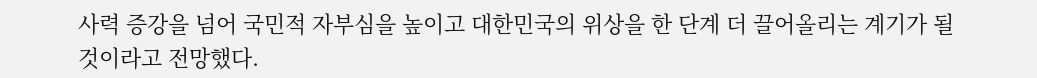사력 증강을 넘어 국민적 자부심을 높이고 대한민국의 위상을 한 단계 더 끌어올리는 계기가 될 것이라고 전망했다.